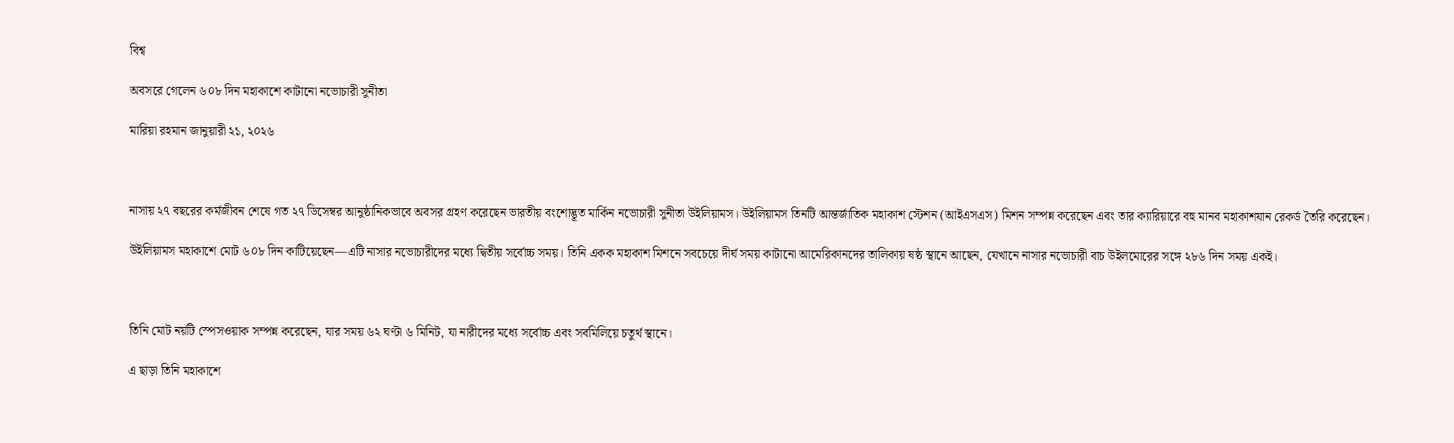বিশ্ব

অবসরে গেলেন ৬০৮ দিন মহাকাশে কাটানো নভোচারী সুনীতা

মারিয়া রহমান জানুয়ারী ২১, ২০২৬



নাসায় ২৭ বছরের কর্মজীবন শেষে গত ২৭ ডিসেম্বর আনুষ্ঠানিকভাবে অবসর গ্রহণ করেছেন ভারতীয় বংশোদ্ভূত মার্কিন নভোচারী সুনীতা উইলিয়ামস। উইলিয়ামস তিনটি আন্তর্জাতিক মহাকাশ স্টেশন (আইএসএস) মিশন সম্পন্ন করেছেন এবং তার ক্যারিয়ারে বহু মানব মহাকাশযান রেকর্ড তৈরি করেছেন।

উইলিয়ামস মহাকাশে মোট ৬০৮ দিন কাটিয়েছেন—এটি নাসার নভোচারীদের মধ্যে দ্বিতীয় সর্বোচ্চ সময়। তিনি একক মহাকাশ মিশনে সবচেয়ে দীর্ঘ সময় কাটানো আমেরিকানদের তালিকায় ষষ্ঠ স্থানে আছেন, যেখানে নাসার নভোচারী বাচ উইলমোরের সঙ্গে ২৮৬ দিন সময় একই।



তিনি মোট নয়টি স্পেসওয়াক সম্পন্ন করেছেন, যার সময় ৬২ ঘণ্টা ৬ মিনিট, যা নারীদের মধ্যে সর্বোচ্চ এবং সবমিলিয়ে চতুর্থ স্থানে।

এ ছাড়া তিনি মহাকাশে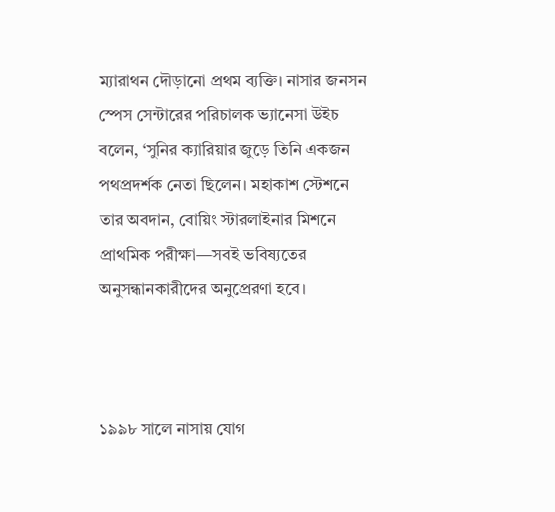ম্যারাথন দৌড়ানো প্রথম ব্যক্তি। নাসার জনসন স্পেস সেন্টারের পরিচালক ভ্যানেসা উইচ বলেন, ‘সুনির ক্যারিয়ার জুড়ে তিনি একজন পথপ্রদর্শক নেতা ছিলেন। মহাকাশ স্টেশনে তার অবদান, বোয়িং স্টারলাইনার মিশনে প্রাথমিক পরীক্ষা—সবই ভবিষ্যতের অনুসন্ধানকারীদের অনুপ্রেরণা হবে।



১৯৯৮ সালে নাসায় যোগ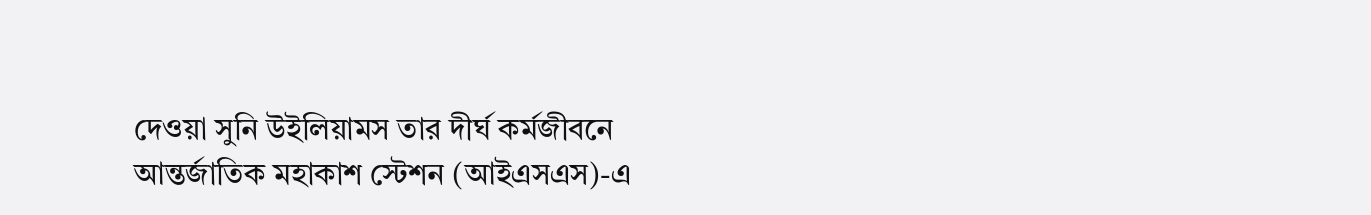দেওয়া সুনি উইলিয়ামস তার দীর্ঘ কর্মজীবনে আন্তর্জাতিক মহাকাশ স্টেশন (আইএসএস)-এ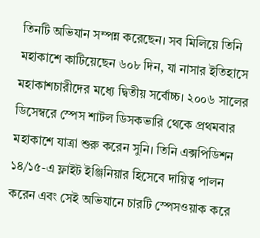তিনটি অভিযান সম্পন্ন করেছেন। সব মিলিয়ে তিনি মহাকাশে কাটিয়েছেন ৬০৮ দিন, যা নাসার ইতিহাসে মহাকাশচারীদের মধ্যে দ্বিতীয় সর্বোচ্চ। ২০০৬ সালের ডিসেম্বরে স্পেস শাটল ডিসকভারি থেকে প্রথমবার মহাকাশে যাত্রা শুরু করেন সুনি। তিনি এক্সপিডিশন ১৪/১৫-এ ফ্লাইট ইঞ্জিনিয়ার হিসেবে দায়িত্ব পালন করেন এবং সেই অভিযানে চারটি স্পেসওয়াক করে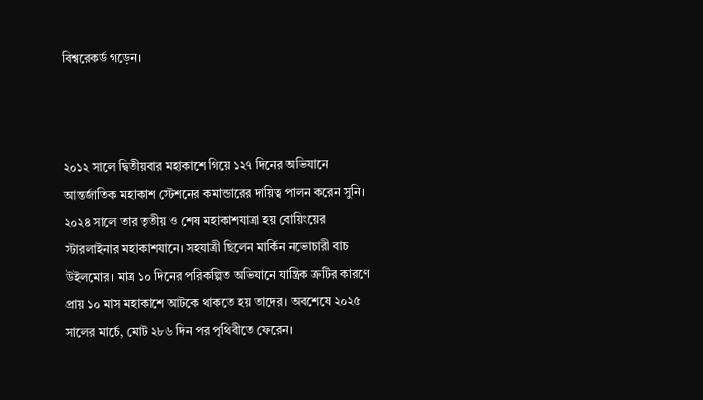বিশ্বরেকর্ড গড়েন।



২০১২ সালে দ্বিতীয়বার মহাকাশে গিয়ে ১২৭ দিনের অভিযানে আন্তর্জাতিক মহাকাশ স্টেশনের কমান্ডারের দায়িত্ব পালন করেন সুনি। ২০২৪ সালে তার তৃতীয় ও শেষ মহাকাশযাত্রা হয় বোয়িংয়ের স্টারলাইনার মহাকাশযানে। সহযাত্রী ছিলেন মার্কিন নভোচারী বাচ উইলমোর। মাত্র ১০ দিনের পরিকল্পিত অভিযানে যান্ত্রিক ত্রুটির কারণে প্রায় ১০ মাস মহাকাশে আটকে থাকতে হয় তাদের। অবশেষে ২০২৫ সালের মার্চে, মোট ২৮৬ দিন পর পৃথিবীতে ফেরেন।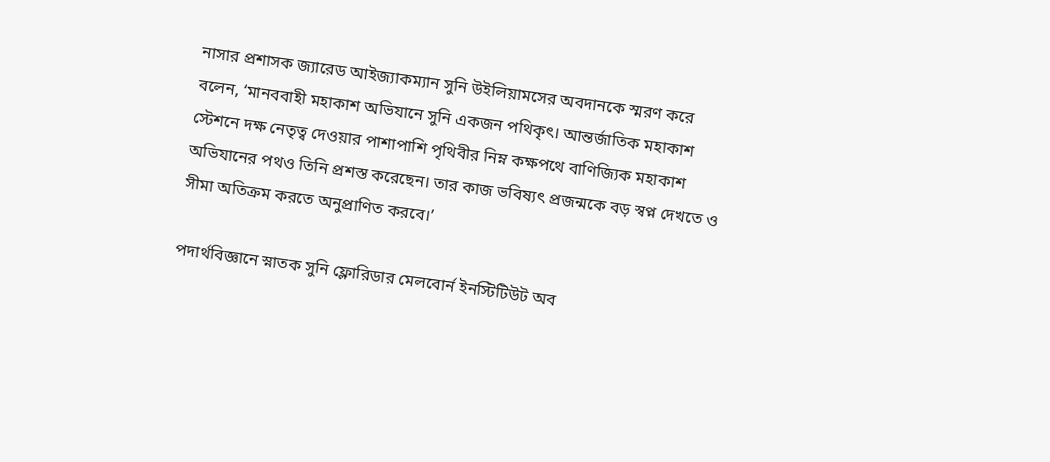নাসার প্রশাসক জ্যারেড আইজ্যাকম্যান সুনি উইলিয়ামসের অবদানকে স্মরণ করে বলেন, ‘মানববাহী মহাকাশ অভিযানে সুনি একজন পথিকৃৎ। আন্তর্জাতিক মহাকাশ স্টেশনে দক্ষ নেতৃত্ব দেওয়ার পাশাপাশি পৃথিবীর নিম্ন কক্ষপথে বাণিজ্যিক মহাকাশ অভিযানের পথও তিনি প্রশস্ত করেছেন। তার কাজ ভবিষ্যৎ প্রজন্মকে বড় স্বপ্ন দেখতে ও সীমা অতিক্রম করতে অনুপ্রাণিত করবে।’

পদার্থবিজ্ঞানে স্নাতক সুনি ফ্লোরিডার মেলবোর্ন ইনস্টিটিউট অব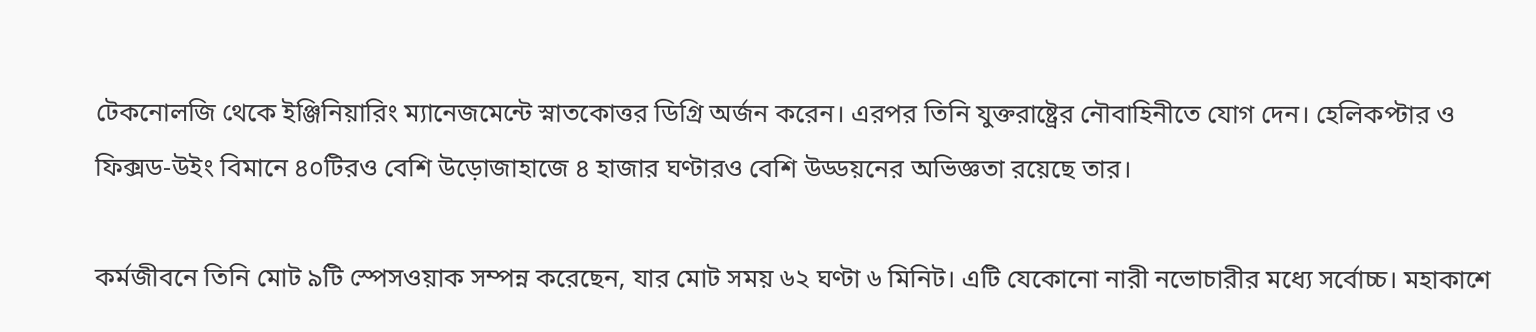টেকনোলজি থেকে ইঞ্জিনিয়ারিং ম্যানেজমেন্টে স্নাতকোত্তর ডিগ্রি অর্জন করেন। এরপর তিনি যুক্তরাষ্ট্রের নৌবাহিনীতে যোগ দেন। হেলিকপ্টার ও ফিক্সড-উইং বিমানে ৪০টিরও বেশি উড়োজাহাজে ৪ হাজার ঘণ্টারও বেশি উড্ডয়নের অভিজ্ঞতা রয়েছে তার।

কর্মজীবনে তিনি মোট ৯টি স্পেসওয়াক সম্পন্ন করেছেন, যার মোট সময় ৬২ ঘণ্টা ৬ মিনিট। এটি যেকোনো নারী নভোচারীর মধ্যে সর্বোচ্চ। মহাকাশে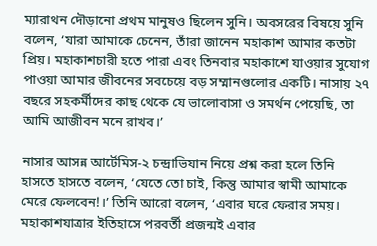ম্যারাথন দৌড়ানো প্রথম মানুষও ছিলেন সুনি। অবসরের বিষয়ে সুনি বলেন, ‘যারা আমাকে চেনেন, তাঁরা জানেন মহাকাশ আমার কতটা প্রিয়। মহাকাশচারী হতে পারা এবং তিনবার মহাকাশে যাওয়ার সুযোগ পাওয়া আমার জীবনের সবচেয়ে বড় সম্মানগুলোর একটি। নাসায় ২৭ বছরে সহকর্মীদের কাছ থেকে যে ভালোবাসা ও সমর্থন পেয়েছি, তা আমি আজীবন মনে রাখব।’

নাসার আসন্ন আর্টেমিস-২ চন্দ্রাভিযান নিয়ে প্রশ্ন করা হলে তিনি হাসতে হাসতে বলেন, ‘যেতে তো চাই, কিন্তু আমার স্বামী আমাকে মেরে ফেলবেন!।’ তিনি আরো বলেন, ‘এবার ঘরে ফেরার সময়। মহাকাশযাত্রার ইতিহাসে পরবর্তী প্রজন্মই এবার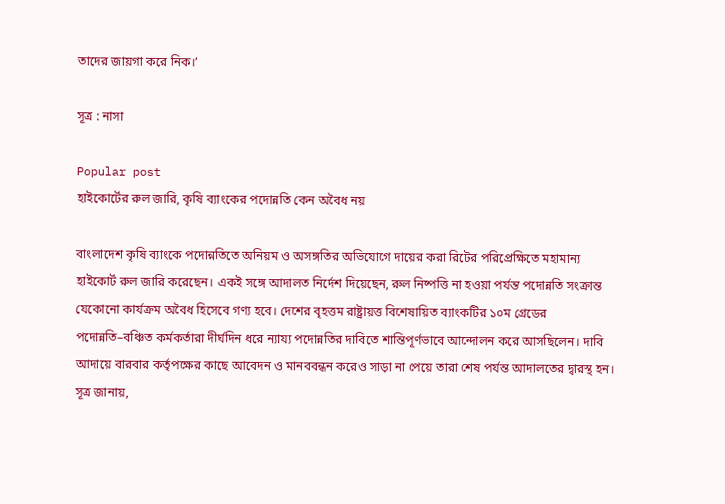তাদের জায়গা করে নিক।’

সূত্র : নাসা

Popular post
হাইকোর্টের রুল জারি, কৃষি ব্যাংকের পদোন্নতি কেন অবৈধ নয়

বাংলাদেশ কৃষি ব্যাংকে পদোন্নতিতে অনিয়ম ও অসঙ্গতির অভিযোগে দায়ের করা রিটের পরিপ্রেক্ষিতে মহামান্য হাইকোর্ট রুল জারি করেছেন। একই সঙ্গে আদালত নির্দেশ দিয়েছেন, রুল নিষ্পত্তি না হওয়া পর্যন্ত পদোন্নতি সংক্রান্ত যেকোনো কার্যক্রম অবৈধ হিসেবে গণ্য হবে। দেশের বৃহত্তম রাষ্ট্রায়ত্ত বিশেষায়িত ব্যাংকটির ১০ম গ্রেডের পদোন্নতি–বঞ্চিত কর্মকর্তারা দীর্ঘদিন ধরে ন্যায্য পদোন্নতির দাবিতে শান্তিপূর্ণভাবে আন্দোলন করে আসছিলেন। দাবি আদায়ে বারবার কর্তৃপক্ষের কাছে আবেদন ও মানববন্ধন করেও সাড়া না পেয়ে তারা শেষ পর্যন্ত আদালতের দ্বারস্থ হন। সূত্র জানায়,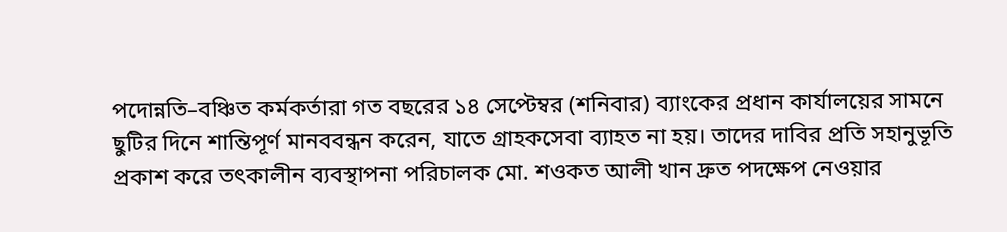পদোন্নতি–বঞ্চিত কর্মকর্তারা গত বছরের ১৪ সেপ্টেম্বর (শনিবার) ব্যাংকের প্রধান কার্যালয়ের সামনে ছুটির দিনে শান্তিপূর্ণ মানববন্ধন করেন, যাতে গ্রাহকসেবা ব্যাহত না হয়। তাদের দাবির প্রতি সহানুভূতি প্রকাশ করে তৎকালীন ব্যবস্থাপনা পরিচালক মো. শওকত আলী খান দ্রুত পদক্ষেপ নেওয়ার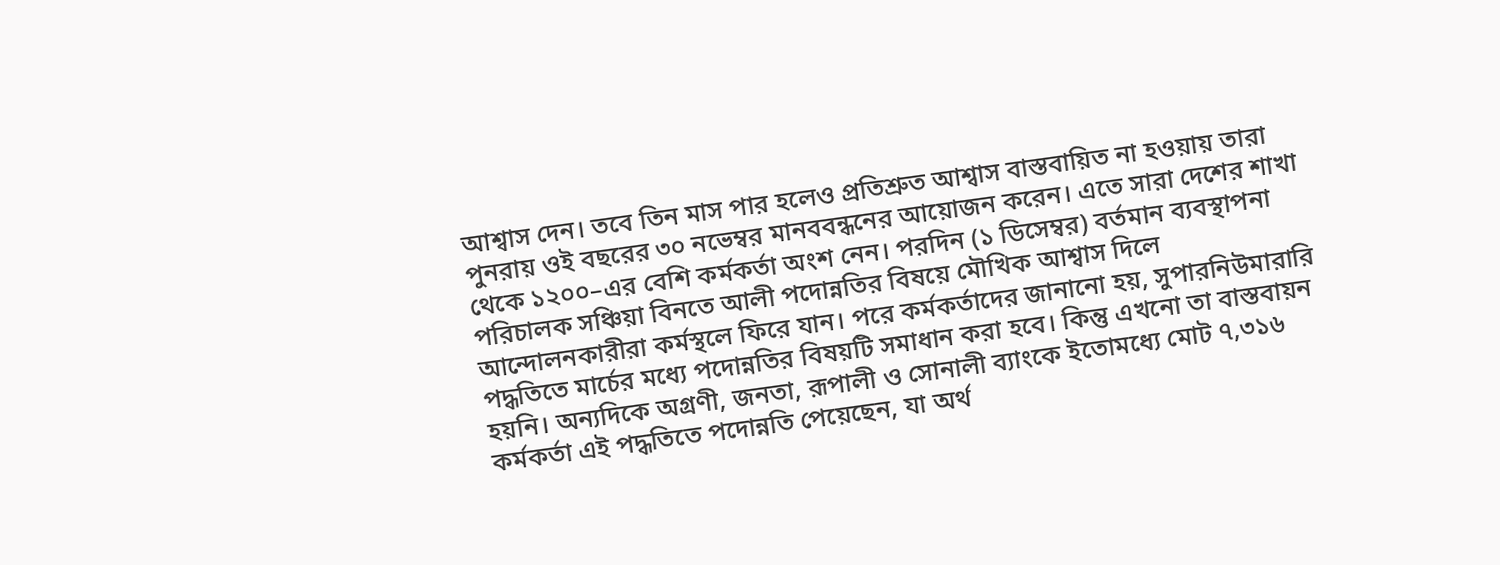আশ্বাস দেন। তবে তিন মাস পার হলেও প্রতিশ্রুত আশ্বাস বাস্তবায়িত না হওয়ায় তারা পুনরায় ওই বছরের ৩০ নভেম্বর মানববন্ধনের আয়োজন করেন। এতে সারা দেশের শাখা থেকে ১২০০–এর বেশি কর্মকর্তা অংশ নেন। পরদিন (১ ডিসেম্বর) বর্তমান ব্যবস্থাপনা পরিচালক সঞ্চিয়া বিনতে আলী পদোন্নতির বিষয়ে মৌখিক আশ্বাস দিলে আন্দোলনকারীরা কর্মস্থলে ফিরে যান। পরে কর্মকর্তাদের জানানো হয়, সুপারনিউমারারি পদ্ধতিতে মার্চের মধ্যে পদোন্নতির বিষয়টি সমাধান করা হবে। কিন্তু এখনো তা বাস্তবায়ন হয়নি। অন্যদিকে অগ্রণী, জনতা, রূপালী ও সোনালী ব্যাংকে ইতোমধ্যে মোট ৭,৩১৬ কর্মকর্তা এই পদ্ধতিতে পদোন্নতি পেয়েছেন, যা অর্থ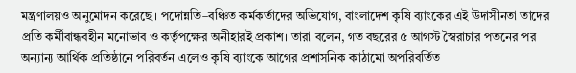মন্ত্রণালয়ও অনুমোদন করেছে। পদোন্নতি–বঞ্চিত কর্মকর্তাদের অভিযোগ, বাংলাদেশ কৃষি ব্যাংকের এই উদাসীনতা তাদের প্রতি কর্মীবান্ধবহীন মনোভাব ও কর্তৃপক্ষের অনীহারই প্রকাশ। তারা বলেন, গত বছরের ৫ আগস্ট স্বৈরাচার পতনের পর অন্যান্য আর্থিক প্রতিষ্ঠানে পরিবর্তন এলেও কৃষি ব্যাংকে আগের প্রশাসনিক কাঠামো অপরিবর্তিত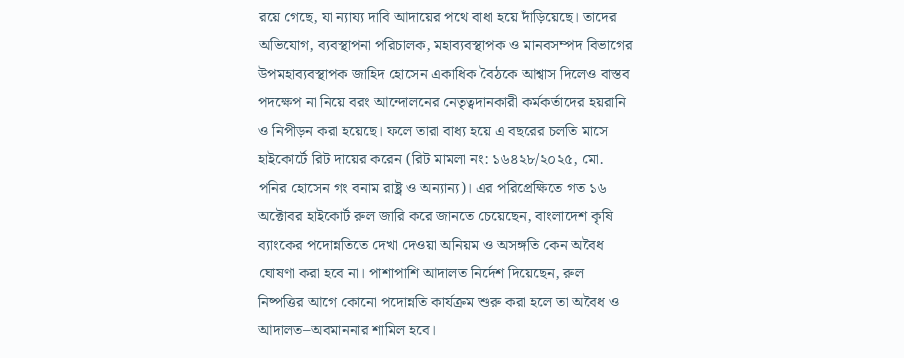রয়ে গেছে, যা ন্যায্য দাবি আদায়ের পথে বাধা হয়ে দাঁড়িয়েছে। তাদের অভিযোগ, ব্যবস্থাপনা পরিচালক, মহাব্যবস্থাপক ও মানবসম্পদ বিভাগের উপমহাব্যবস্থাপক জাহিদ হোসেন একাধিক বৈঠকে আশ্বাস দিলেও বাস্তব পদক্ষেপ না নিয়ে বরং আন্দোলনের নেতৃত্বদানকারী কর্মকর্তাদের হয়রানি ও নিপীড়ন করা হয়েছে। ফলে তারা বাধ্য হয়ে এ বছরের চলতি মাসে হাইকোর্টে রিট দায়ের করেন (রিট মামলা নং: ১৬৪২৮/২০২৫, মো. পনির হোসেন গং বনাম রাষ্ট্র ও অন্যান্য)। এর পরিপ্রেক্ষিতে গত ১৬ অক্টোবর হাইকোর্ট রুল জারি করে জানতে চেয়েছেন, বাংলাদেশ কৃষি ব্যাংকের পদোন্নতিতে দেখা দেওয়া অনিয়ম ও অসঙ্গতি কেন অবৈধ ঘোষণা করা হবে না। পাশাপাশি আদালত নির্দেশ দিয়েছেন, রুল নিষ্পত্তির আগে কোনো পদোন্নতি কার্যক্রম শুরু করা হলে তা অবৈধ ও আদালত–অবমাননার শামিল হবে।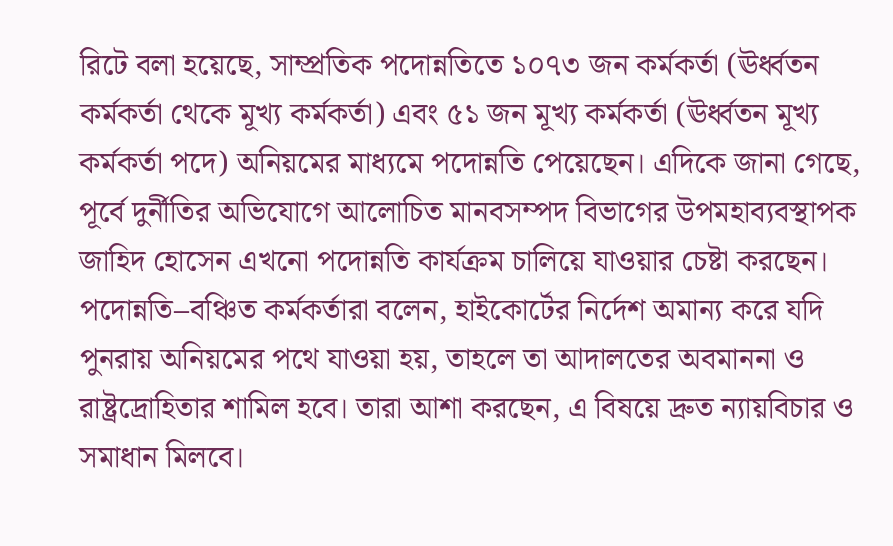রিটে বলা হয়েছে, সাম্প্রতিক পদোন্নতিতে ১০৭৩ জন কর্মকর্তা (ঊর্ধ্বতন কর্মকর্তা থেকে মূখ্য কর্মকর্তা) এবং ৫১ জন মূখ্য কর্মকর্তা (ঊর্ধ্বতন মূখ্য কর্মকর্তা পদে) অনিয়মের মাধ্যমে পদোন্নতি পেয়েছেন। এদিকে জানা গেছে, পূর্বে দুর্নীতির অভিযোগে আলোচিত মানবসম্পদ বিভাগের উপমহাব্যবস্থাপক জাহিদ হোসেন এখনো পদোন্নতি কার্যক্রম চালিয়ে যাওয়ার চেষ্টা করছেন। পদোন্নতি–বঞ্চিত কর্মকর্তারা বলেন, হাইকোর্টের নির্দেশ অমান্য করে যদি পুনরায় অনিয়মের পথে যাওয়া হয়, তাহলে তা আদালতের অবমাননা ও রাষ্ট্রদ্রোহিতার শামিল হবে। তারা আশা করছেন, এ বিষয়ে দ্রুত ন্যায়বিচার ও সমাধান মিলবে।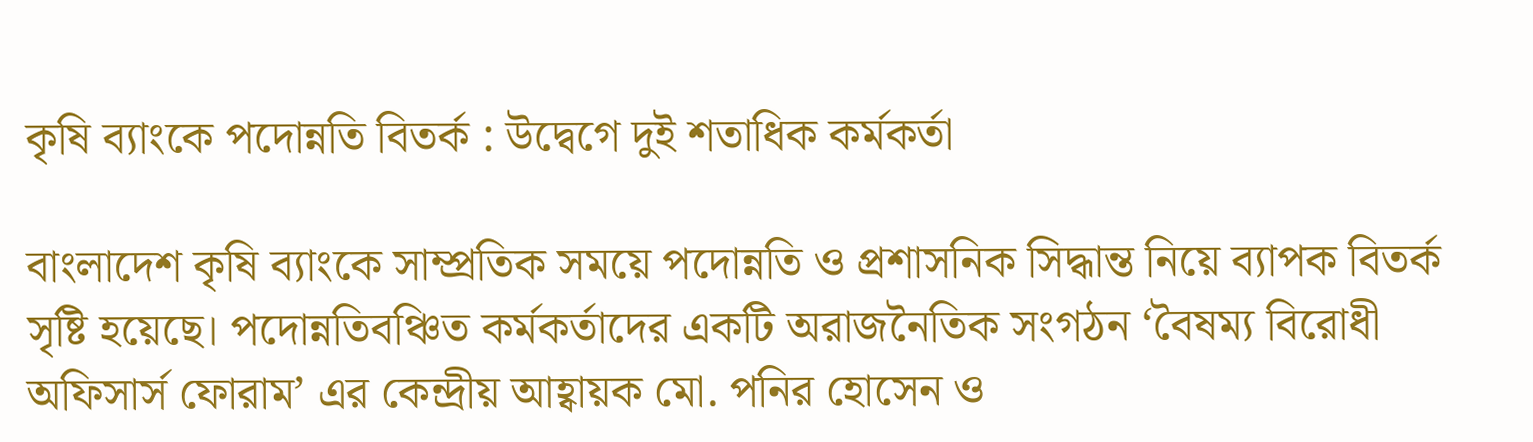কৃষি ব্যাংকে পদোন্নতি বিতর্ক : উদ্বেগে দুই শতাধিক কর্মকর্তা

বাংলাদেশ কৃষি ব্যাংকে সাম্প্রতিক সময়ে পদোন্নতি ও প্রশাসনিক সিদ্ধান্ত নিয়ে ব্যাপক বিতর্ক সৃষ্টি হয়েছে। পদোন্নতিবঞ্চিত কর্মকর্তাদের একটি অরাজনৈতিক সংগঠন ‘বৈষম্য বিরোধী অফিসার্স ফোরাম’ এর কেন্দ্রীয় আহ্বায়ক মো. পনির হোসেন ও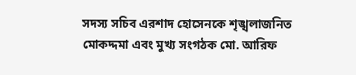সদস্য সচিব এরশাদ হোসেনকে শৃঙ্খলাজনিত মোকদ্দমা এবং মুখ্য সংগঠক মো. আরিফ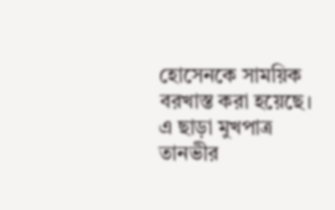হোসেনকে সাময়িক বরখাস্ত করা হয়েছে। এ ছাড়া মুখপাত্র তানভীর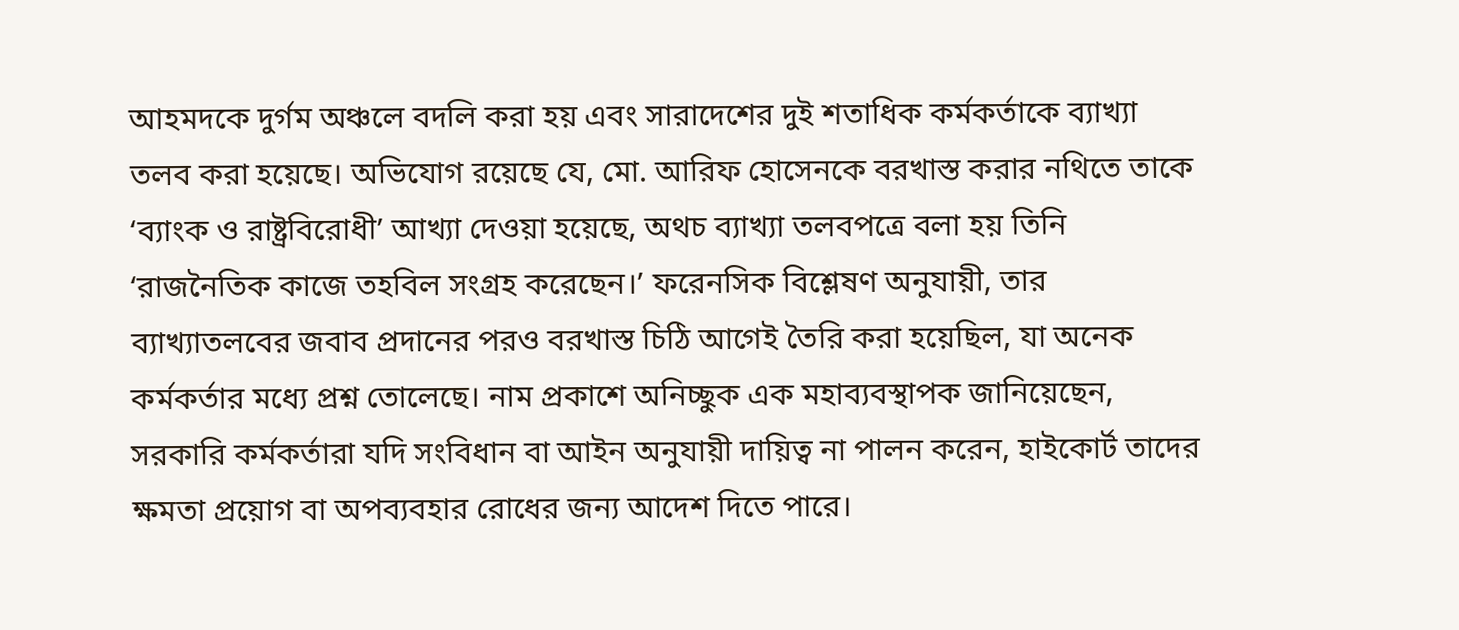আহমদকে দুর্গম অঞ্চলে বদলি করা হয় এবং সারাদেশের দুই শতাধিক কর্মকর্তাকে ব্যাখ্যা তলব করা হয়েছে। অভিযোগ রয়েছে যে, মো. আরিফ হোসেনকে বরখাস্ত করার নথিতে তাকে ‘ব্যাংক ও রাষ্ট্রবিরোধী’ আখ্যা দেওয়া হয়েছে, অথচ ব্যাখ্যা তলবপত্রে বলা হয় তিনি ‘রাজনৈতিক কাজে তহবিল সংগ্রহ করেছেন।’ ফরেনসিক বিশ্লেষণ অনুযায়ী, তার ব্যাখ্যাতলবের জবাব প্রদানের পরও বরখাস্ত চিঠি আগেই তৈরি করা হয়েছিল, যা অনেক কর্মকর্তার মধ্যে প্রশ্ন তোলেছে। নাম প্রকাশে অনিচ্ছুক এক মহাব্যবস্থাপক জানিয়েছেন, সরকারি কর্মকর্তারা যদি সংবিধান বা আইন অনুযায়ী দায়িত্ব না পালন করেন, হাইকোর্ট তাদের ক্ষমতা প্রয়োগ বা অপব্যবহার রোধের জন্য আদেশ দিতে পারে।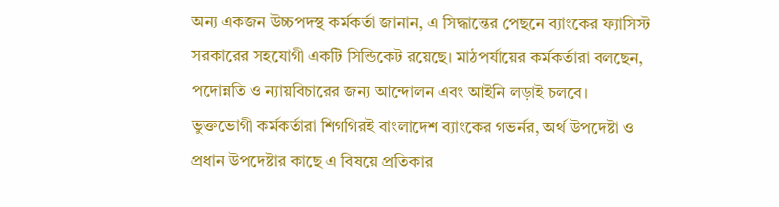অন্য একজন উচ্চপদস্থ কর্মকর্তা জানান, এ সিদ্ধান্তের পেছনে ব্যাংকের ফ্যাসিস্ট সরকারের সহযোগী একটি সিন্ডিকেট রয়েছে। মাঠপর্যায়ের কর্মকর্তারা বলছেন, পদোন্নতি ও ন্যায়বিচারের জন্য আন্দোলন এবং আইনি লড়াই চলবে। ভুক্তভোগী কর্মকর্তারা শিগগিরই বাংলাদেশ ব্যাংকের গভর্নর, অর্থ উপদেষ্টা ও প্রধান উপদেষ্টার কাছে এ বিষয়ে প্রতিকার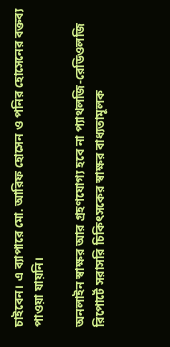চাইবেন। এ ব্যাপারে মো. আরিফ হোসেন ও পনির হোসেনের বক্তব্য পাওয়া যায়নি।

অনলাইন স্বাক্ষর আর গ্রহণযোগ্য হবে না প্যাথলজি-রেডিওলজি রিপোর্টে সরাসরি চিকিৎসকের স্বাক্ষর বাধ্যতামূলক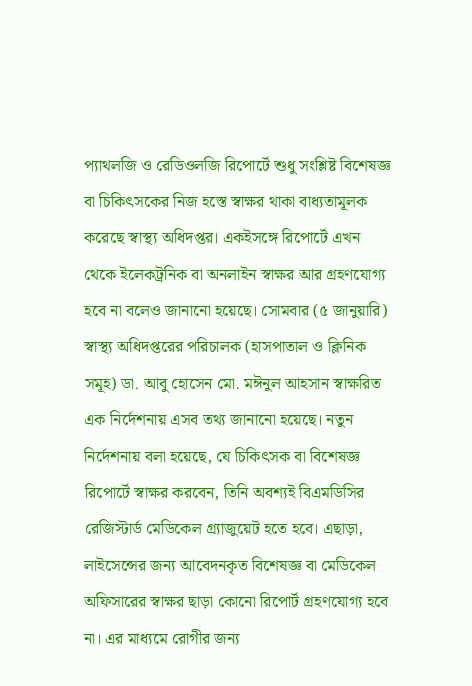প্যাথলজি ও রেডিওলজি রিপোর্টে শুধু সংশ্লিষ্ট বিশেষজ্ঞ বা চিকিৎসকের নিজ হস্তে স্বাক্ষর থাকা বাধ্যতামূলক করেছে স্বাস্থ্য অধিদপ্তর। একইসঙ্গে রিপোর্টে এখন থেকে ইলেকট্রনিক বা অনলাইন স্বাক্ষর আর গ্রহণযোগ্য হবে না বলেও জানানো হয়েছে। সোমবার (৫ জানুয়ারি) স্বাস্থ্য অধিদপ্তরের পরিচালক (হাসপাতাল ও ক্লিনিক সমূহ) ডা. আবু হোসেন মো. মঈনুল আহসান স্বাক্ষরিত এক নির্দেশনায় এসব তথ্য জানানো হয়েছে। নতুন নির্দেশনায় বলা হয়েছে, যে চিকিৎসক বা বিশেষজ্ঞ রিপোর্টে স্বাক্ষর করবেন, তিনি অবশ্যই বিএমডিসির রেজিস্টার্ড মেডিকেল গ্র্যাজুয়েট হতে হবে। এছাড়া, লাইসেন্সের জন্য আবেদনকৃত বিশেষজ্ঞ বা মেডিকেল অফিসারের স্বাক্ষর ছাড়া কোনো রিপোর্ট গ্রহণযোগ্য হবে না। এর মাধ্যমে রোগীর জন্য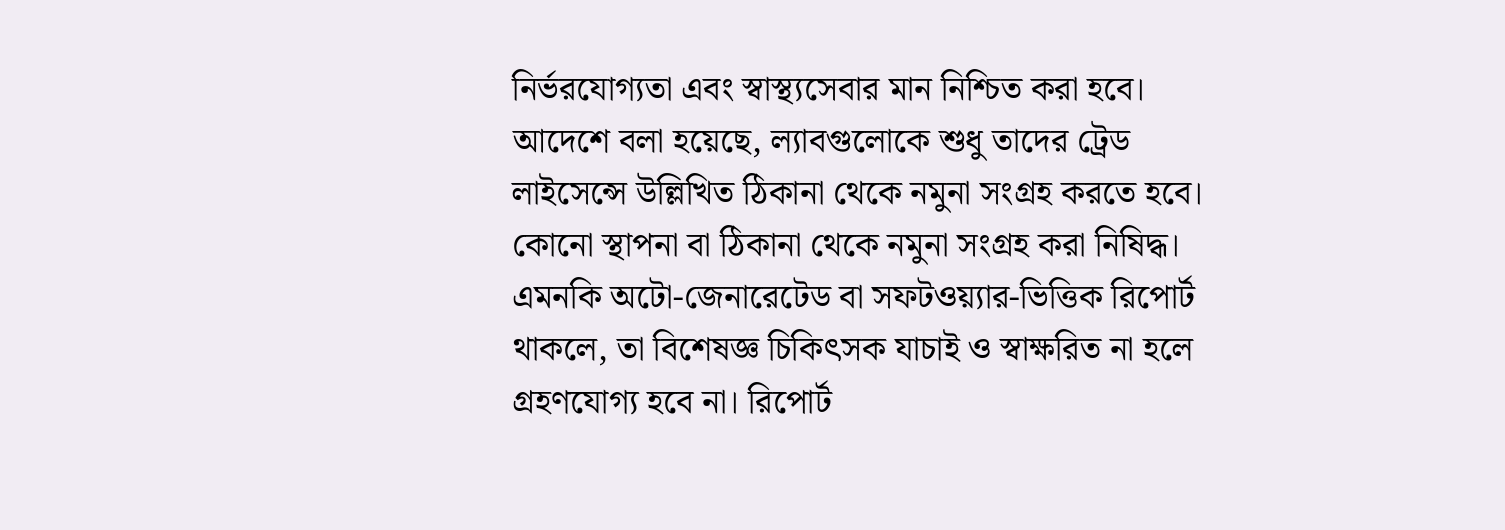নির্ভরযোগ্যতা এবং স্বাস্থ্যসেবার মান নিশ্চিত করা হবে। আদেশে বলা হয়েছে, ল্যাবগুলোকে শুধু তাদের ট্রেড লাইসেন্সে উল্লিখিত ঠিকানা থেকে নমুনা সংগ্রহ করতে হবে। কোনো স্থাপনা বা ঠিকানা থেকে নমুনা সংগ্রহ করা নিষিদ্ধ। এমনকি অটো-জেনারেটেড বা সফটওয়্যার-ভিত্তিক রিপোর্ট থাকলে, তা বিশেষজ্ঞ চিকিৎসক যাচাই ও স্বাক্ষরিত না হলে গ্রহণযোগ্য হবে না। রিপোর্ট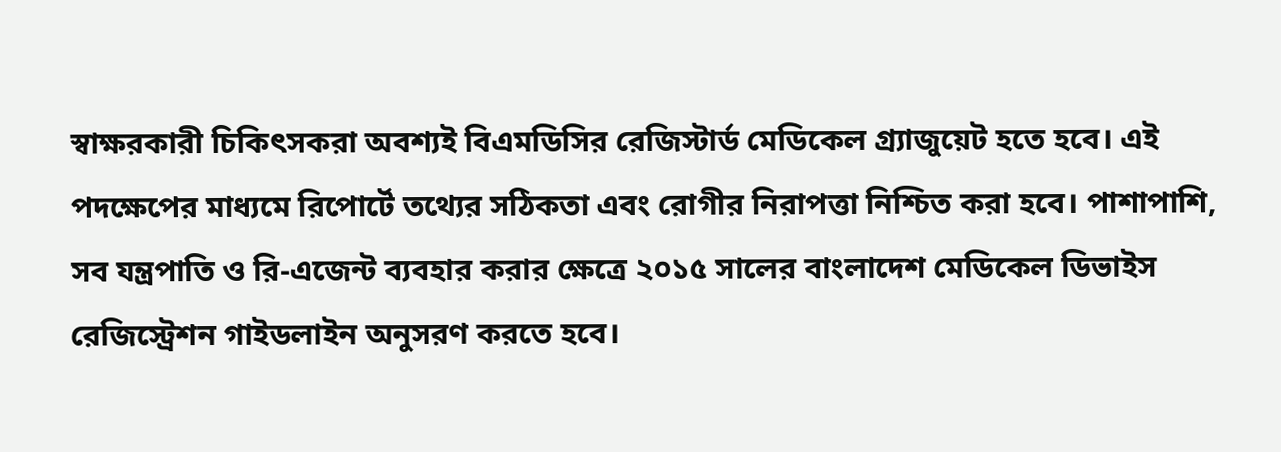স্বাক্ষরকারী চিকিৎসকরা অবশ্যই বিএমডিসির রেজিস্টার্ড মেডিকেল গ্র্যাজুয়েট হতে হবে। এই পদক্ষেপের মাধ্যমে রিপোর্টে তথ্যের সঠিকতা এবং রোগীর নিরাপত্তা নিশ্চিত করা হবে। পাশাপাশি, সব যন্ত্রপাতি ও রি-এজেন্ট ব্যবহার করার ক্ষেত্রে ২০১৫ সালের বাংলাদেশ মেডিকেল ডিভাইস রেজিস্ট্রেশন গাইডলাইন অনুসরণ করতে হবে।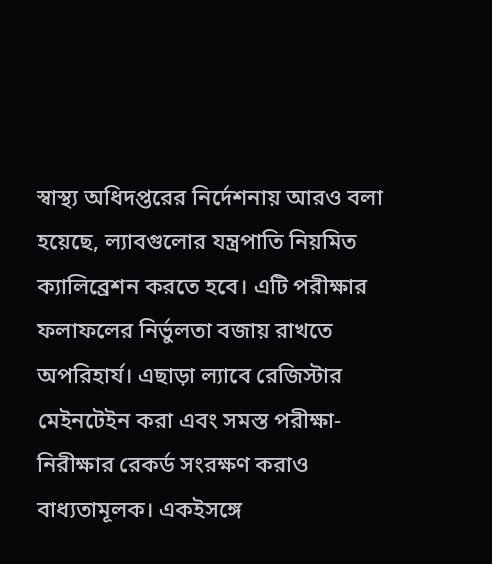স্বাস্থ্য অধিদপ্তরের নির্দেশনায় আরও বলা হয়েছে, ল্যাবগুলোর যন্ত্রপাতি নিয়মিত ক্যালিব্রেশন করতে হবে। এটি পরীক্ষার ফলাফলের নির্ভুলতা বজায় রাখতে অপরিহার্য। এছাড়া ল্যাবে রেজিস্টার মেইনটেইন করা এবং সমস্ত পরীক্ষা-নিরীক্ষার রেকর্ড সংরক্ষণ করাও বাধ্যতামূলক। একইসঙ্গে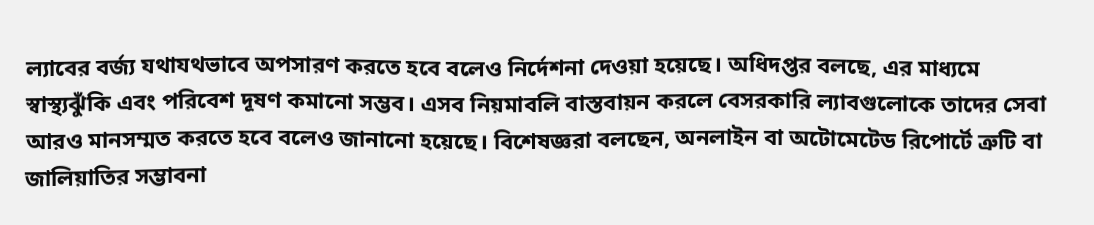ল্যাবের বর্জ্য যথাযথভাবে অপসারণ করতে হবে বলেও নির্দেশনা দেওয়া হয়েছে। অধিদপ্তর বলছে, এর মাধ্যমে স্বাস্থ্যঝুঁকি এবং পরিবেশ দূষণ কমানো সম্ভব। এসব নিয়মাবলি বাস্তবায়ন করলে বেসরকারি ল্যাবগুলোকে তাদের সেবা আরও মানসম্মত করতে হবে বলেও জানানো হয়েছে। বিশেষজ্ঞরা বলছেন, অনলাইন বা অটোমেটেড রিপোর্টে ত্রুটি বা জালিয়াতির সম্ভাবনা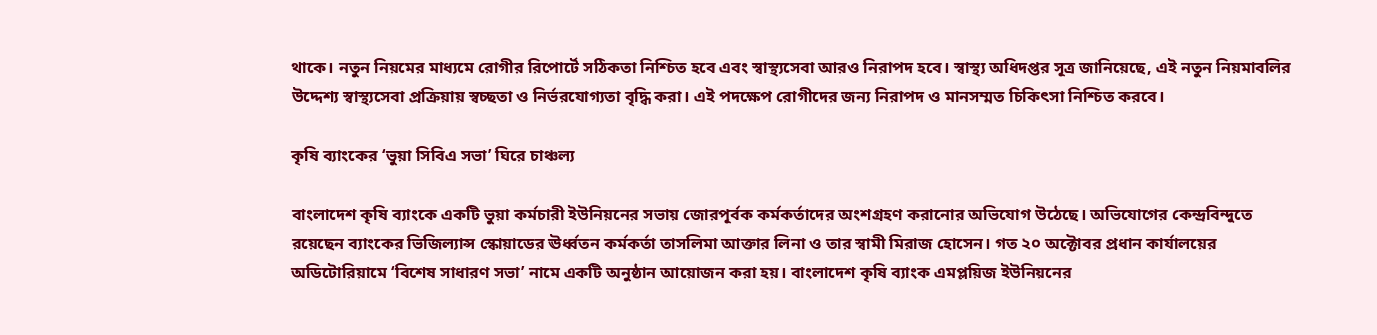থাকে। নতুন নিয়মের মাধ্যমে রোগীর রিপোর্টে সঠিকতা নিশ্চিত হবে এবং স্বাস্থ্যসেবা আরও নিরাপদ হবে। স্বাস্থ্য অধিদপ্তর সূত্র জানিয়েছে, এই নতুন নিয়মাবলির উদ্দেশ্য স্বাস্থ্যসেবা প্রক্রিয়ায় স্বচ্ছতা ও নির্ভরযোগ্যতা বৃদ্ধি করা। এই পদক্ষেপ রোগীদের জন্য নিরাপদ ও মানসম্মত চিকিৎসা নিশ্চিত করবে।

কৃষি ব্যাংকের ‘ভুয়া সিবিএ সভা’ ঘিরে চাঞ্চল্য

বাংলাদেশ কৃষি ব্যাংকে একটি ভুয়া কর্মচারী ইউনিয়নের সভায় জোরপূর্বক কর্মকর্তাদের অংশগ্রহণ করানোর অভিযোগ উঠেছে। অভিযোগের কেন্দ্রবিন্দুতে রয়েছেন ব্যাংকের ভিজিল্যান্স স্কোয়াডের ঊর্ধ্বতন কর্মকর্তা তাসলিমা আক্তার লিনা ও তার স্বামী মিরাজ হোসেন। গত ২০ অক্টোবর প্রধান কার্যালয়ের অডিটোরিয়ামে ‘বিশেষ সাধারণ সভা’ নামে একটি অনুষ্ঠান আয়োজন করা হয়। বাংলাদেশ কৃষি ব্যাংক এমপ্লয়িজ ইউনিয়নের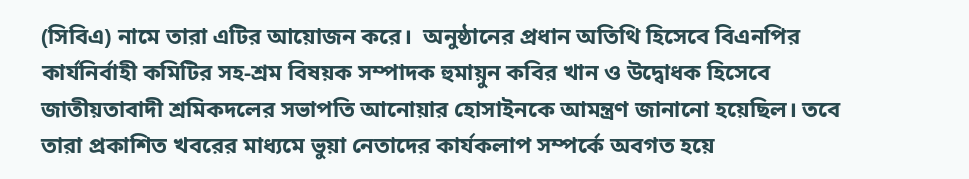(সিবিএ) নামে তারা এটির আয়োজন করে।  অনুষ্ঠানের প্রধান অতিথি হিসেবে বিএনপির কার্যনির্বাহী কমিটির সহ-শ্রম বিষয়ক সম্পাদক হুমায়ুন কবির খান ও উদ্বোধক হিসেবে জাতীয়তাবাদী শ্রমিকদলের সভাপতি আনোয়ার হোসাইনকে আমন্ত্রণ জানানো হয়েছিল। তবে তারা প্রকাশিত খবরের মাধ্যমে ভুয়া নেতাদের কার্যকলাপ সম্পর্কে অবগত হয়ে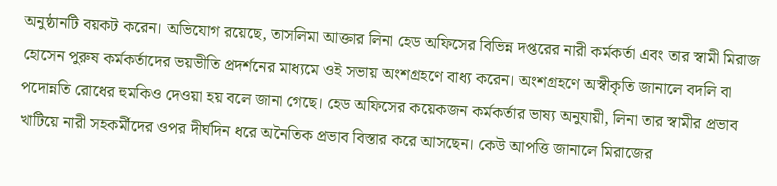অনুষ্ঠানটি বয়কট করেন। অভিযোগ রয়েছে, তাসলিমা আক্তার লিনা হেড অফিসের বিভিন্ন দপ্তরের নারী কর্মকর্তা এবং তার স্বামী মিরাজ হোসেন পুরুষ কর্মকর্তাদের ভয়ভীতি প্রদর্শনের মাধ্যমে ওই সভায় অংশগ্রহণে বাধ্য করেন। অংশগ্রহণে অস্বীকৃতি জানালে বদলি বা পদোন্নতি রোধের হুমকিও দেওয়া হয় বলে জানা গেছে। হেড অফিসের কয়েকজন কর্মকর্তার ভাষ্য অনুযায়ী, লিনা তার স্বামীর প্রভাব খাটিয়ে নারী সহকর্মীদের ওপর দীর্ঘদিন ধরে অনৈতিক প্রভাব বিস্তার করে আসছেন। কেউ আপত্তি জানালে মিরাজের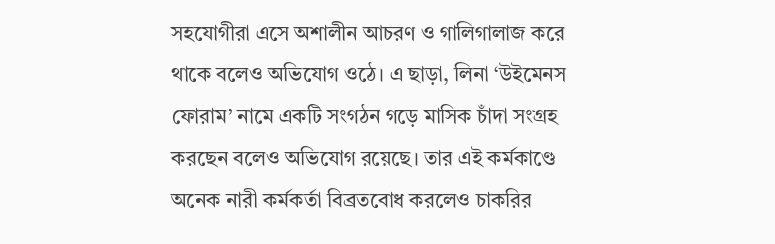সহযোগীরা এসে অশালীন আচরণ ও গালিগালাজ করে থাকে বলেও অভিযোগ ওঠে। এ ছাড়া, লিনা ‘উইমেনস ফোরাম’ নামে একটি সংগঠন গড়ে মাসিক চাঁদা সংগ্রহ করছেন বলেও অভিযোগ রয়েছে। তার এই কর্মকাণ্ডে অনেক নারী কর্মকর্তা বিব্রতবোধ করলেও চাকরির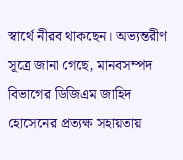স্বার্থে নীরব থাকছেন। অভ্যন্তরীণ সূত্রে জানা গেছে, মানবসম্পদ বিভাগের ডিজিএম জাহিদ হোসেনের প্রত্যক্ষ সহায়তায়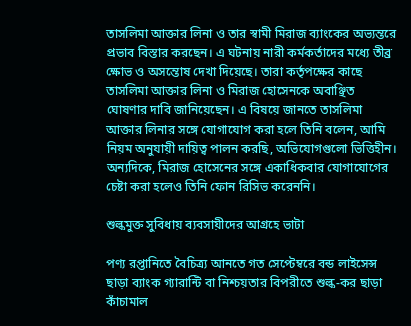তাসলিমা আক্তার লিনা ও তার স্বামী মিরাজ ব্যাংকের অভ্যন্তরে প্রভাব বিস্তার করছেন। এ ঘটনায় নারী কর্মকর্তাদের মধ্যে তীব্র ক্ষোভ ও অসন্তোষ দেখা দিয়েছে। তারা কর্তৃপক্ষের কাছে তাসলিমা আক্তার লিনা ও মিরাজ হোসেনকে অবাঞ্ছিত ঘোষণার দাবি জানিয়েছেন। এ বিষয়ে জানতে তাসলিমা আক্তার লিনার সঙ্গে যোগাযোগ করা হলে তিনি বলেন, আমি নিয়ম অনুযায়ী দায়িত্ব পালন করছি, অভিযোগগুলো ভিত্তিহীন। অন্যদিকে, মিরাজ হোসেনের সঙ্গে একাধিকবার যোগাযোগের চেষ্টা করা হলেও তিনি ফোন রিসিভ করেননি।

শুল্কমুক্ত সুবিধায় ব্যবসায়ীদের আগ্রহে ভাটা

পণ্য রপ্তানিতে বৈচিত্র্য আনতে গত সেপ্টেম্বরে বন্ড লাইসেন্স ছাড়া ব্যাংক গ্যারান্টি বা নিশ্চয়তার বিপরীতে শুল্ক-কর ছাড়া কাঁচামাল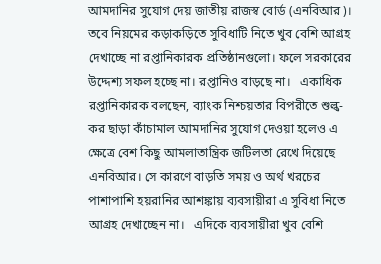আমদানির সুযোগ দেয় জাতীয় রাজস্ব বোর্ড (এনবিআর)। তবে নিয়মের কড়াকড়িতে সুবিধাটি নিতে খুব বেশি আগ্রহ দেখাচ্ছে না রপ্তানিকারক প্রতিষ্ঠানগুলো। ফলে সরকারের উদ্দেশ্য সফল হচ্ছে না। রপ্তানিও বাড়ছে না।   একাধিক রপ্তানিকারক বলছেন, ব্যাংক নিশ্চয়তার বিপরীতে শুল্ক-কর ছাড়া কাঁচামাল আমদানির সুযোগ দেওয়া হলেও এ ক্ষেত্রে বেশ কিছু আমলাতান্ত্রিক জটিলতা রেখে দিয়েছে এনবিআর। সে কারণে বাড়তি সময় ও অর্থ খরচের পাশাপাশি হয়রানির আশঙ্কায় ব্যবসায়ীরা এ সুবিধা নিতে আগ্রহ দেখাচ্ছেন না।   এদিকে ব্যবসায়ীরা খুব বেশি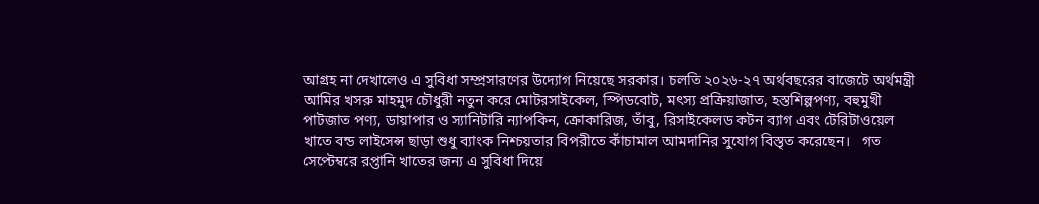আগ্রহ না দেখালেও এ সুবিধা সম্প্রসারণের উদ্যোগ নিয়েছে সরকার। চলতি ২০২৬-২৭ অর্থবছরের বাজেটে অর্থমন্ত্রী আমির খসরু মাহমুদ চৌধুরী নতুন করে মোটরসাইকেল, স্পিডবোট, মৎস্য প্রক্রিয়াজাত, হস্তশিল্পপণ্য, বহুমুখী পাটজাত পণ্য, ডায়াপার ও স্যানিটারি ন্যাপকিন, ক্রোকারিজ, তাঁবু, রিসাইকেলড কটন ব্যাগ এবং টেরিটাওয়েল খাতে বন্ড লাইসেন্স ছাড়া শুধু ব্যাংক নিশ্চয়তার বিপরীতে কাঁচামাল আমদানির সুযোগ বিস্তৃত করেছেন।   গত সেপ্টেম্বরে রপ্তানি খাতের জন্য এ সুবিধা দিয়ে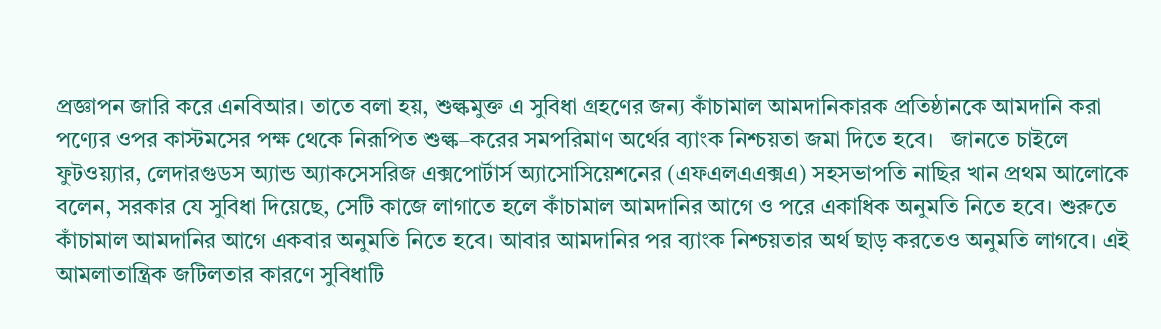প্রজ্ঞাপন জারি করে এনবিআর। তাতে বলা হয়, শুল্কমুক্ত এ সুবিধা গ্রহণের জন্য কাঁচামাল আমদানিকারক প্রতিষ্ঠানকে আমদানি করা পণ্যের ওপর কাস্টমসের পক্ষ থেকে নিরূপিত শুল্ক–করের সমপরিমাণ অর্থের ব্যাংক নিশ্চয়তা জমা দিতে হবে।   জানতে চাইলে ফুটওয়্যার, লেদারগুডস অ্যান্ড অ্যাকসেসরিজ এক্সপোর্টার্স অ্যাসোসিয়েশনের (এফএলএএক্সএ) সহসভাপতি নাছির খান প্রথম আলোকে বলেন, সরকার যে সুবিধা দিয়েছে, সেটি কাজে লাগাতে হলে কাঁচামাল আমদানির আগে ও পরে একাধিক অনুমতি নিতে হবে। শুরুতে কাঁচামাল আমদানির আগে একবার অনুমতি নিতে হবে। আবার আমদানির পর ব্যাংক নিশ্চয়তার অর্থ ছাড় করতেও অনুমতি লাগবে। এই আমলাতান্ত্রিক জটিলতার কারণে সুবিধাটি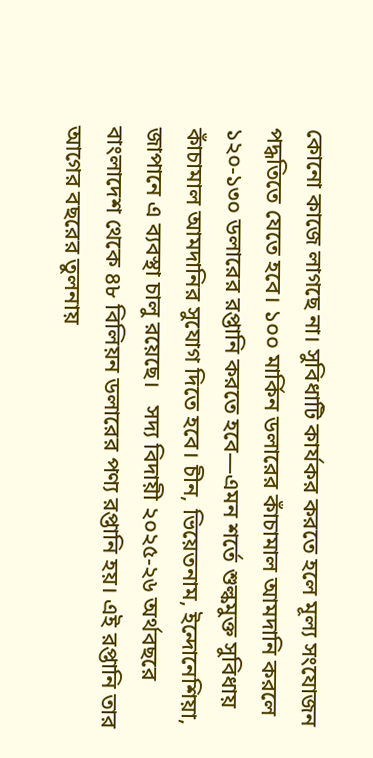কোনো কাজে লাগছে না। সুবিধাটি কার্যকর করতে হলে মূল্য সংযোজন পদ্ধতিতে যেতে হবে। ১০০ মার্কিন ডলারের কাঁচামাল আমদানি করলে ১২০-১৩০ ডলারের রপ্তানি করতে হবে—এমন শর্তে শুল্কমুক্ত সুবিধায় কাঁচামাল আমদানির সুযোগ দিতে হবে। চীন, ভিয়েতনাম, ইন্দোনেশিয়া, জাপানে এ ব্যবস্থা চালু রয়েছে।   সদ্য বিদায়ী ২০২৫-২৬ অর্থবছরে বাংলাদেশ থেকে ৪৮ বিলিয়ন ডলারের পণ্য রপ্তানি হয়। এই রপ্তানি তার আগের বছরের তুলনায়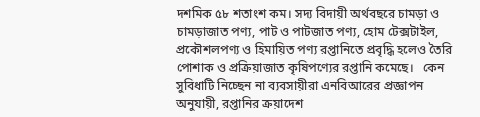দশমিক ৫৮ শতাংশ কম। সদ্য বিদায়ী অর্থবছরে চামড়া ও চামড়াজাত পণ্য, পাট ও পাটজাত পণ্য, হোম টেক্সটাইল, প্রকৌশলপণ্য ও হিমায়িত পণ্য রপ্তানিতে প্রবৃদ্ধি হলেও তৈরি পোশাক ও প্রক্রিয়াজাত কৃষিপণ্যের রপ্তানি কমেছে।   কেন সুবিধাটি নিচ্ছেন না ব্যবসায়ীরা এনবিআরের প্রজ্ঞাপন অনুযায়ী, রপ্তানির ক্রয়াদেশ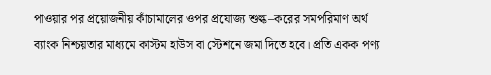পাওয়ার পর প্রয়োজনীয় কাঁচামালের ওপর প্রযোজ্য শুল্ক–করের সমপরিমাণ অর্থ ব্যাংক নিশ্চয়তার মাধ্যমে কাস্টম হাউস বা স্টেশনে জমা দিতে হবে। প্রতি একক পণ্য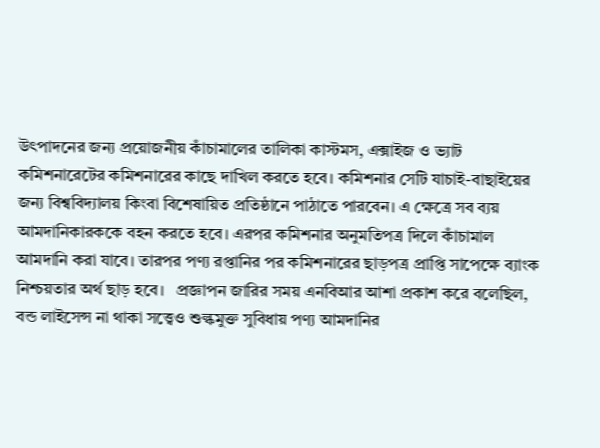উৎপাদনের জন্য প্রয়োজনীয় কাঁচামালের তালিকা কাস্টমস, এক্সাইজ ও ভ্যাট কমিশনারেটের কমিশনারের কাছে দাখিল করতে হবে। কমিশনার সেটি যাচাই-বাছাইয়ের জন্য বিশ্ববিদ্যালয় কিংবা বিশেষায়িত প্রতিষ্ঠানে পাঠাতে পারবেন। এ ক্ষেত্রে সব ব্যয় আমদানিকারককে বহন করতে হবে। এরপর কমিশনার অনুমতিপত্র দিলে কাঁচামাল আমদানি করা যাবে। তারপর পণ্য রপ্তানির পর কমিশনারের ছাড়পত্র প্রাপ্তি সাপেক্ষে ব্যাংক নিশ্চয়তার অর্থ ছাড় হবে।   প্রজ্ঞাপন জারির সময় এনবিআর আশা প্রকাশ করে বলেছিল, বন্ড লাইসেন্স না থাকা সত্ত্বেও শুল্কমুক্ত সুবিধায় পণ্য আমদানির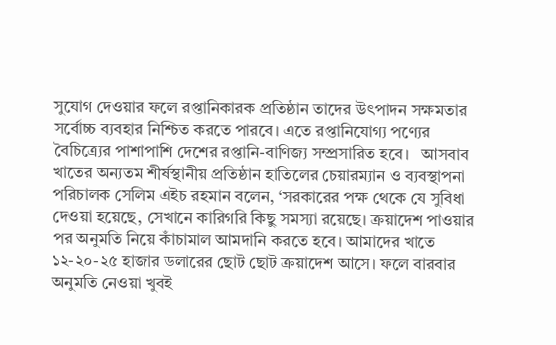সুযোগ দেওয়ার ফলে রপ্তানিকারক প্রতিষ্ঠান তাদের উৎপাদন সক্ষমতার সর্বোচ্চ ব্যবহার নিশ্চিত করতে পারবে। এতে রপ্তানিযোগ্য পণ্যের বৈচিত্র্যের পাশাপাশি দেশের রপ্তানি-বাণিজ্য সম্প্রসারিত হবে।   আসবাব খাতের অন্যতম শীর্ষস্থানীয় প্রতিষ্ঠান হাতিলের চেয়ারম্যান ও ব্যবস্থাপনা পরিচালক সেলিম এইচ রহমান বলেন, ‘সরকারের পক্ষ থেকে যে সুবিধা দেওয়া হয়েছে, সেখানে কারিগরি কিছু সমস্যা রয়েছে। ক্রয়াদেশ পাওয়ার পর অনুমতি নিয়ে কাঁচামাল আমদানি করতে হবে। আমাদের খাতে ১২-২০-২৫ হাজার ডলারের ছোট ছোট ক্রয়াদেশ আসে। ফলে বারবার অনুমতি নেওয়া খুবই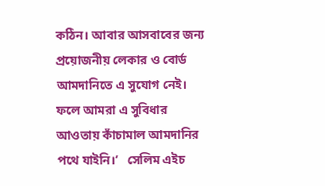কঠিন। আবার আসবাবের জন্য প্রয়োজনীয় লেকার ও বোর্ড আমদানিতে এ সুযোগ নেই। ফলে আমরা এ সুবিধার আওতায় কাঁচামাল আমদানির পথে যাইনি।’   সেলিম এইচ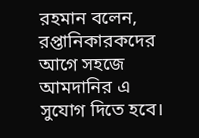রহমান বলেন, রপ্তানিকারকদের আগে সহজে আমদানির এ সুযোগ দিতে হবে।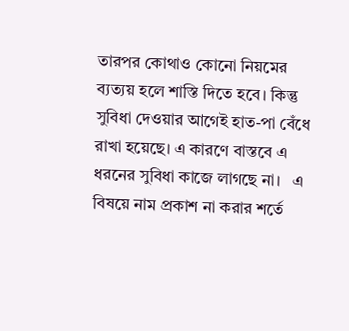তারপর কোথাও কোনো নিয়মের ব্যত্যয় হলে শাস্তি দিতে হবে। কিন্তু সুবিধা দেওয়ার আগেই হাত-পা বেঁধে রাখা হয়েছে। এ কারণে বাস্তবে এ ধরনের সুবিধা কাজে লাগছে না।   এ বিষয়ে নাম প্রকাশ না করার শর্তে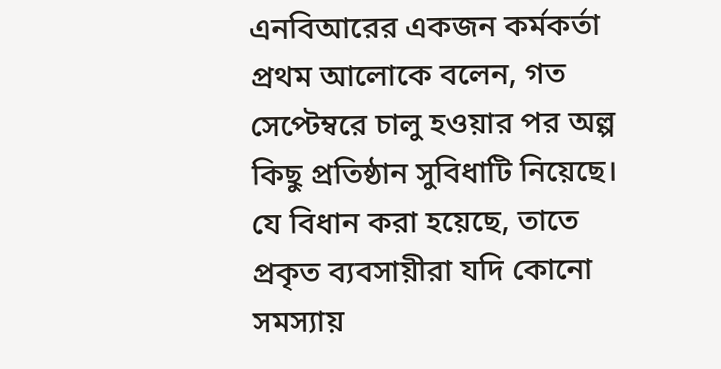এনবিআরের একজন কর্মকর্তা প্রথম আলোকে বলেন, গত সেপ্টেম্বরে চালু হওয়ার পর অল্প কিছু প্রতিষ্ঠান সুবিধাটি নিয়েছে। যে বিধান করা হয়েছে, তাতে প্রকৃত ব্যবসায়ীরা যদি কোনো সমস্যায়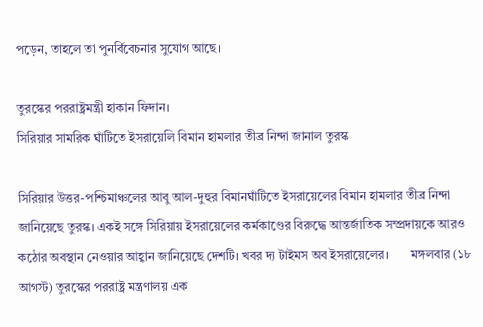পড়েন, তাহলে তা পুনর্বিবেচনার সুযোগ আছে।

তুরস্কের পররাষ্ট্রমন্ত্রী হাকান ফিদান।
সিরিয়ার সামরিক ঘাঁটিতে ইসরায়েলি বিমান হামলার তীব্র নিন্দা জানাল তুরস্ক

সিরিয়ার উত্তর-পশ্চিমাঞ্চলের আবু আল-দুহুর বিমানঘাঁটিতে ইসরায়েলের বিমান হামলার তীব্র নিন্দা জানিয়েছে তুরস্ক। একই সঙ্গে সিরিয়ায় ইসরায়েলের কর্মকাণ্ডের বিরুদ্ধে আন্তর্জাতিক সম্প্রদায়কে আরও কঠোর অবস্থান নেওয়ার আহ্বান জানিয়েছে দেশটি। খবর দ্য টাইমস অব ইসরায়েলের।       মঙ্গলবার (১৮ আগস্ট) তুরস্কের পররাষ্ট্র মন্ত্রণালয় এক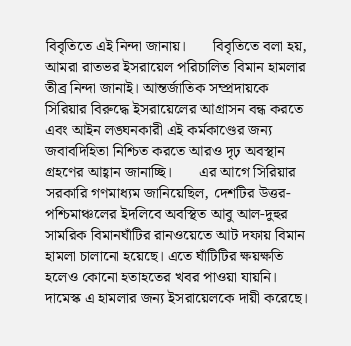বিবৃতিতে এই নিন্দা জানায়।       বিবৃতিতে বলা হয়, আমরা রাতভর ইসরায়েল পরিচালিত বিমান হামলার তীব্র নিন্দা জানাই। আন্তর্জাতিক সম্প্রদায়কে সিরিয়ার বিরুদ্ধে ইসরায়েলের আগ্রাসন বন্ধ করতে এবং আইন লঙ্ঘনকারী এই কর্মকাণ্ডের জন্য জবাবদিহিতা নিশ্চিত করতে আরও দৃঢ় অবস্থান গ্রহণের আহ্বান জানাচ্ছি।       এর আগে সিরিয়ার সরকারি গণমাধ্যম জানিয়েছিল, দেশটির উত্তর-পশ্চিমাঞ্চলের ইদলিবে অবস্থিত আবু আল-দুহুর সামরিক বিমানঘাঁটির রানওয়েতে আট দফায় বিমান হামলা চালানো হয়েছে। এতে ঘাঁটিটির ক্ষয়ক্ষতি হলেও কোনো হতাহতের খবর পাওয়া যায়নি।     দামেস্ক এ হামলার জন্য ইসরায়েলকে দায়ী করেছে।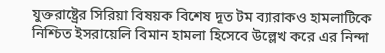যুক্তরাষ্ট্রের সিরিয়া বিষয়ক বিশেষ দূত টম ব্যারাকও হামলাটিকে নিশ্চিত ইসরায়েলি বিমান হামলা হিসেবে উল্লেখ করে এর নিন্দা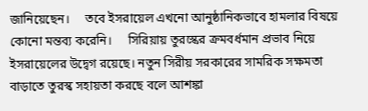জানিয়েছেন।     তবে ইসরায়েল এখনো আনুষ্ঠানিকভাবে হামলার বিষয়ে কোনো মন্তব্য করেনি।     সিরিয়ায় তুরস্কের ক্রমবর্ধমান প্রভাব নিয়ে ইসরায়েলের উদ্বেগ রয়েছে। নতুন সিরীয় সরকারের সামরিক সক্ষমতা বাড়াতে তুরস্ক সহায়তা করছে বলে আশঙ্কা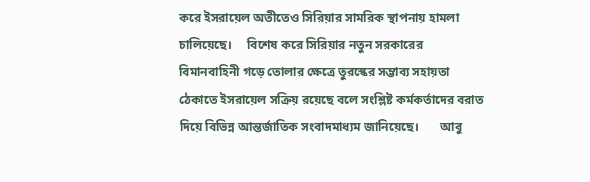করে ইসরায়েল অতীতেও সিরিয়ার সামরিক স্থাপনায় হামলা চালিয়েছে।     বিশেষ করে সিরিয়ার নতুন সরকারের বিমানবাহিনী গড়ে তোলার ক্ষেত্রে তুরস্কের সম্ভাব্য সহায়তা ঠেকাতে ইসরায়েল সক্রিয় রয়েছে বলে সংশ্লিষ্ট কর্মকর্তাদের বরাত দিয়ে বিভিন্ন আন্তর্জাতিক সংবাদমাধ্যম জানিয়েছে।       আবু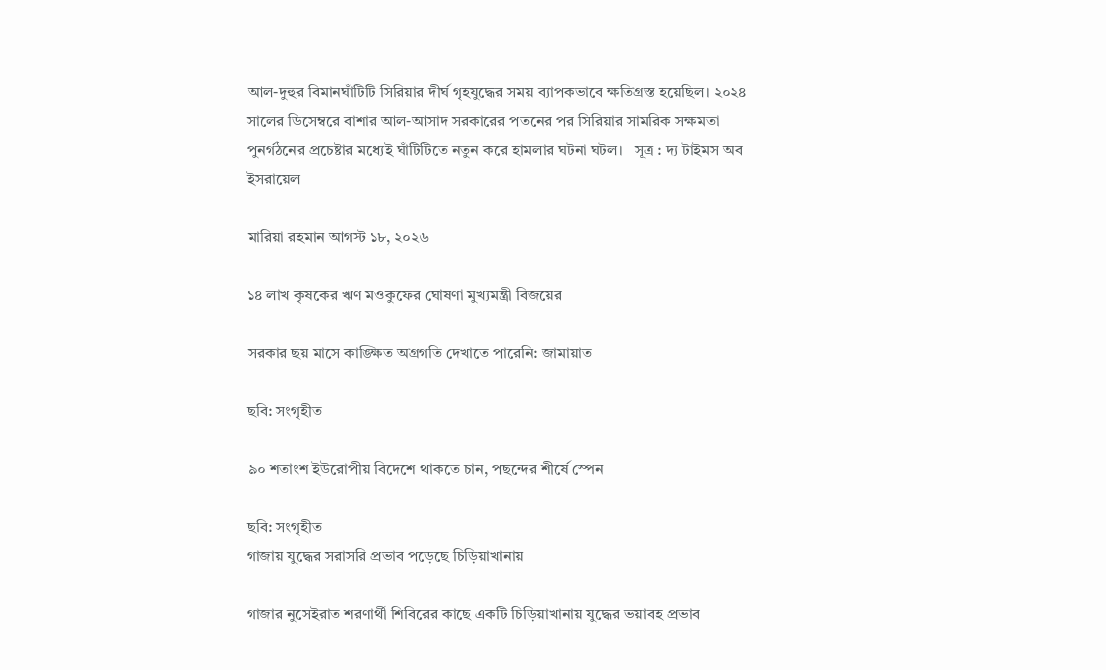আল-দুহুর বিমানঘাঁটিটি সিরিয়ার দীর্ঘ গৃহযুদ্ধের সময় ব্যাপকভাবে ক্ষতিগ্রস্ত হয়েছিল। ২০২৪ সালের ডিসেম্বরে বাশার আল-আসাদ সরকারের পতনের পর সিরিয়ার সামরিক সক্ষমতা পুনর্গঠনের প্রচেষ্টার মধ্যেই ঘাঁটিটিতে নতুন করে হামলার ঘটনা ঘটল।   সূত্র : দ্য টাইমস অব ইসরায়েল

মারিয়া রহমান আগস্ট ১৮, ২০২৬

১৪ লাখ কৃষকের ঋণ মওকুফের ঘোষণা মুখ্যমন্ত্রী বিজয়ের

সরকার ছয় মাসে কাঙ্ক্ষিত অগ্রগতি দেখাতে পারেনি: জামায়াত

ছবি: সংগৃহীত

৯০ শতাংশ ইউরোপীয় বিদেশে থাকতে চান, পছন্দের শীর্ষে স্পেন

ছবি: সংগৃহীত
গাজায় যুদ্ধের সরাসরি প্রভাব পড়েছে চিড়িয়াখানায়

গাজার নুসেইরাত শরণার্থী শিবিরের কাছে একটি চিড়িয়াখানায় যুদ্ধের ভয়াবহ প্রভাব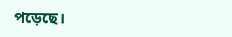পড়েছে।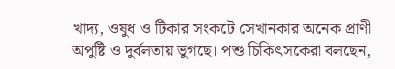খাদ্য, ওষুধ ও টিকার সংকটে সেখানকার অনেক প্রাণী অপুষ্টি ও দুর্বলতায় ভুগছে। পশু চিকিৎসকেরা বলছেন,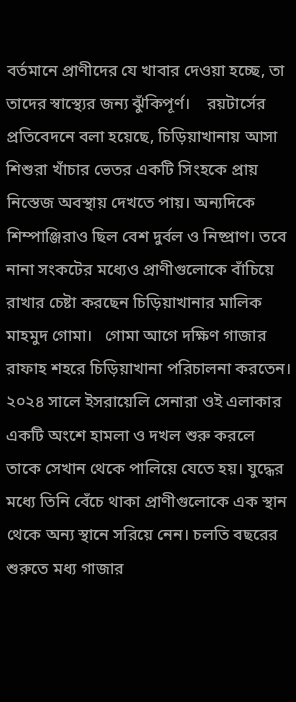বর্তমানে প্রাণীদের যে খাবার দেওয়া হচ্ছে, তা তাদের স্বাস্থ্যের জন্য ঝুঁকিপূর্ণ।    রয়টার্সের প্রতিবেদনে বলা হয়েছে, চিড়িয়াখানায় আসা শিশুরা খাঁচার ভেতর একটি সিংহকে প্রায় নিস্তেজ অবস্থায় দেখতে পায়। অন্যদিকে শিম্পাঞ্জিরাও ছিল বেশ দুর্বল ও নিষ্প্রাণ। তবে নানা সংকটের মধ্যেও প্রাণীগুলোকে বাঁচিয়ে রাখার চেষ্টা করছেন চিড়িয়াখানার মালিক মাহমুদ গোমা।   গোমা আগে দক্ষিণ গাজার রাফাহ শহরে চিড়িয়াখানা পরিচালনা করতেন। ২০২৪ সালে ইসরায়েলি সেনারা ওই এলাকার একটি অংশে হামলা ও দখল শুরু করলে তাকে সেখান থেকে পালিয়ে যেতে হয়। যুদ্ধের মধ্যে তিনি বেঁচে থাকা প্রাণীগুলোকে এক স্থান থেকে অন্য স্থানে সরিয়ে নেন। চলতি বছরের শুরুতে মধ্য গাজার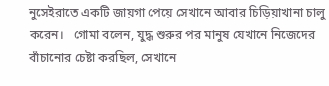নুসেইরাতে একটি জায়গা পেয়ে সেখানে আবার চিড়িয়াখানা চালু করেন।   গোমা বলেন, যুদ্ধ শুরুর পর মানুষ যেখানে নিজেদের বাঁচানোর চেষ্টা করছিল, সেখানে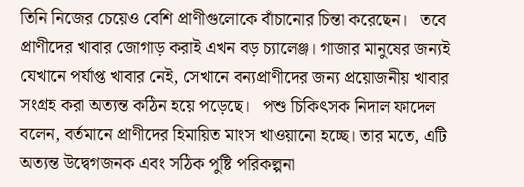তিনি নিজের চেয়েও বেশি প্রাণীগুলোকে বাঁচানোর চিন্তা করেছেন।   তবে প্রাণীদের খাবার জোগাড় করাই এখন বড় চ্যালেঞ্জ। গাজার মানুষের জন্যই যেখানে পর্যাপ্ত খাবার নেই, সেখানে বন্যপ্রাণীদের জন্য প্রয়োজনীয় খাবার সংগ্রহ করা অত্যন্ত কঠিন হয়ে পড়েছে।   পশু চিকিৎসক নিদাল ফাদেল বলেন, বর্তমানে প্রাণীদের হিমায়িত মাংস খাওয়ানো হচ্ছে। তার মতে, এটি অত্যন্ত উদ্বেগজনক এবং সঠিক পুষ্টি পরিকল্পনা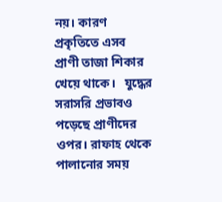নয়। কারণ প্রকৃতিতে এসব প্রাণী তাজা শিকার খেয়ে থাকে।   যুদ্ধের সরাসরি প্রভাবও পড়েছে প্রাণীদের ওপর। রাফাহ থেকে পালানোর সময়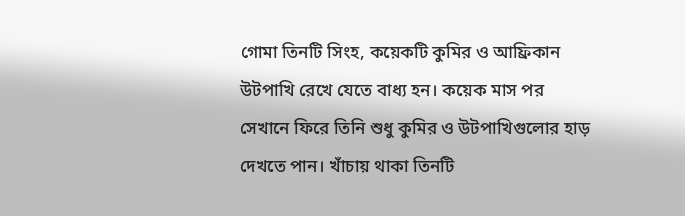গোমা তিনটি সিংহ, কয়েকটি কুমির ও আফ্রিকান উটপাখি রেখে যেতে বাধ্য হন। কয়েক মাস পর সেখানে ফিরে তিনি শুধু কুমির ও উটপাখিগুলোর হাড় দেখতে পান। খাঁচায় থাকা তিনটি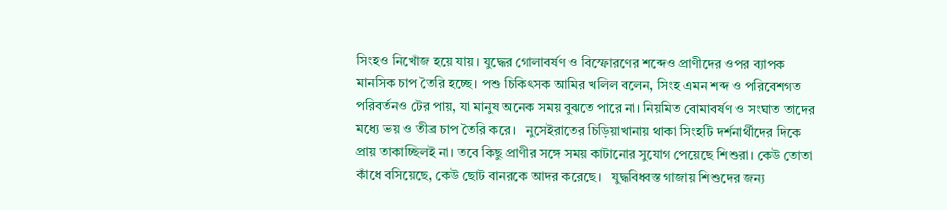সিংহও নিখোঁজ হয়ে যায়। যুদ্ধের গোলাবর্ষণ ও বিস্ফোরণের শব্দেও প্রাণীদের ওপর ব্যাপক মানসিক চাপ তৈরি হচ্ছে। পশু চিকিৎসক আমির খলিল বলেন, সিংহ এমন শব্দ ও পরিবেশগত পরিবর্তনও টের পায়, যা মানুষ অনেক সময় বুঝতে পারে না। নিয়মিত বোমাবর্ষণ ও সংঘাত তাদের মধ্যে ভয় ও তীব্র চাপ তৈরি করে।   নুসেইরাতের চিড়িয়াখানায় থাকা সিংহটি দর্শনার্থীদের দিকে প্রায় তাকাচ্ছিলই না। তবে কিছু প্রাণীর সঙ্গে সময় কাটানোর সুযোগ পেয়েছে শিশুরা। কেউ তোতা কাঁধে বসিয়েছে, কেউ ছোট বানরকে আদর করেছে।   যুদ্ধবিধ্বস্ত গাজায় শিশুদের জন্য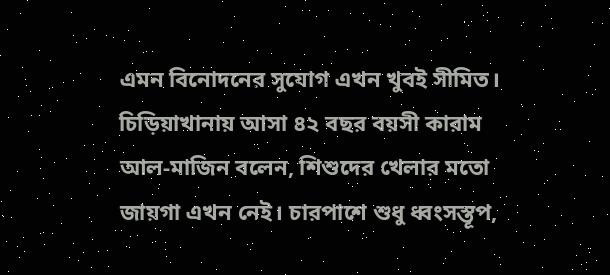এমন বিনোদনের সুযোগ এখন খুবই সীমিত। চিড়িয়াখানায় আসা ৪২ বছর বয়সী কারাম আল-মাজিন বলেন, শিশুদের খেলার মতো জায়গা এখন নেই। চারপাশে শুধু ধ্বংসস্তূপ,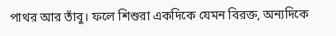পাথর আর তাঁবু। ফলে শিশুরা একদিকে যেমন বিরক্ত, অন্যদিকে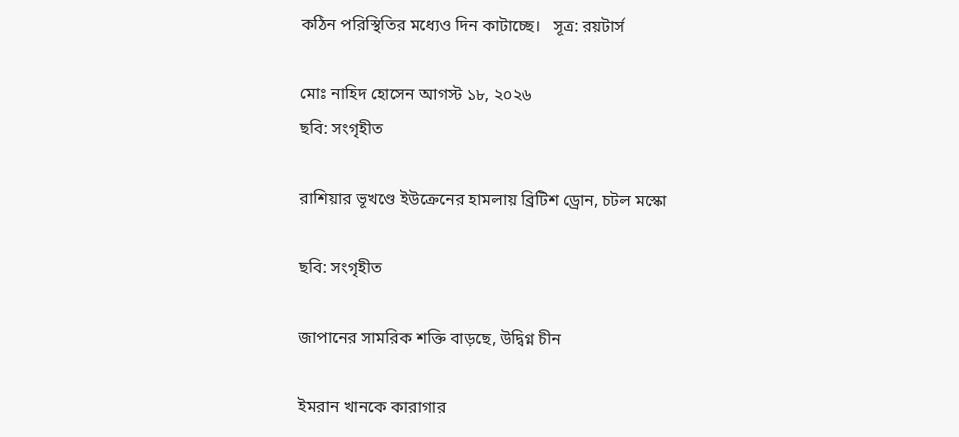কঠিন পরিস্থিতির মধ্যেও দিন কাটাচ্ছে।   সূত্র: রয়টার্স

মোঃ নাহিদ হোসেন আগস্ট ১৮, ২০২৬
ছবি: সংগৃহীত

রাশিয়ার ভূখণ্ডে ইউক্রেনের হামলায় ব্রিটিশ ড্রোন, চটল মস্কো

ছবি: সংগৃহীত

জাপানের সামরিক শক্তি বাড়ছে, উদ্বিগ্ন চীন

ইমরান খানকে কারাগার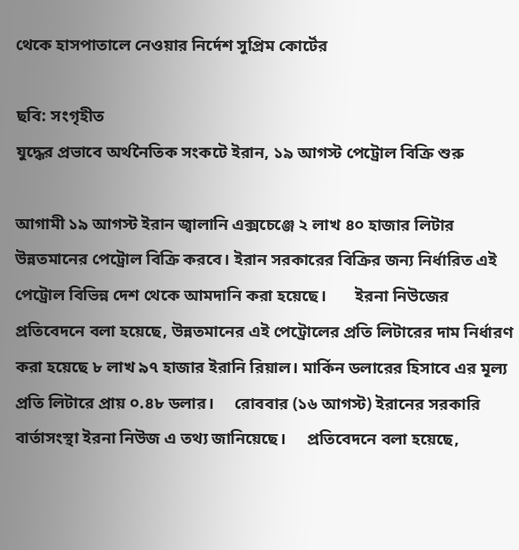থেকে হাসপাতালে নেওয়ার নির্দেশ সুপ্রিম কোর্টের

ছবি: সংগৃহীত
যুদ্ধের প্রভাবে অর্থনৈতিক সংকটে ইরান, ১৯ আগস্ট পেট্রোল বিক্রি শুরু

আগামী ১৯ আগস্ট ইরান জ্বালানি এক্সচেঞ্জে ২ লাখ ৪০ হাজার লিটার উন্নতমানের পেট্রোল বিক্রি করবে। ইরান সরকারের বিক্রির জন্য নির্ধারিত এই পেট্রোল বিভিন্ন দেশ থেকে আমদানি করা হয়েছে।       ইরনা নিউজের প্রতিবেদনে বলা হয়েছে, উন্নতমানের এই পেট্রোলের প্রতি লিটারের দাম নির্ধারণ করা হয়েছে ৮ লাখ ৯৭ হাজার ইরানি রিয়াল। মার্কিন ডলারের হিসাবে এর মূল্য প্রতি লিটারে প্রায় ০.৪৮ ডলার।     রোববার (১৬ আগস্ট) ইরানের সরকারি বার্তাসংস্থা ইরনা নিউজ এ তথ্য জানিয়েছে।     প্রতিবেদনে বলা হয়েছে,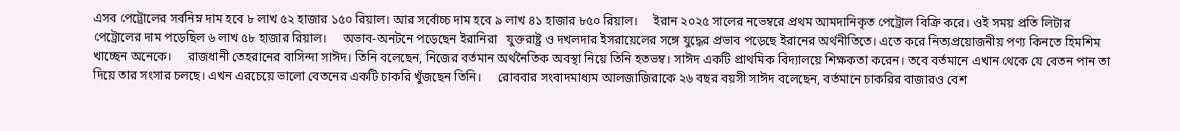এসব পেট্রোলের সর্বনিম্ন দাম হবে ৮ লাখ ৫২ হাজার ১৫০ রিয়াল। আর সর্বোচ্চ দাম হবে ৯ লাখ ৪১ হাজার ৮৫০ রিয়াল।     ইরান ২০২৫ সালের নভেম্বরে প্রথম আমদানিকৃত পেট্রোল বিক্রি করে। ওই সময় প্রতি লিটার পেট্রোলের দাম পড়েছিল ৬ লাখ ৫৮ হাজার রিয়াল।     অভাব-অনটনে পড়েছেন ইরানিরা   যুক্তরাষ্ট্র ও দখলদার ইসরায়েলের সঙ্গে যুদ্ধের প্রভাব পড়েছে ইরানের অর্থনীতিতে। এতে করে নিত্যপ্রয়োজনীয় পণ্য কিনতে হিমশিম খাচ্ছেন অনেকে।     রাজধানী তেহরানের বাসিন্দা সাঈদ। তিনি বলেছেন, নিজের বর্তমান অর্থনৈতিক অবস্থা নিয়ে তিনি হতভম্ব। সাঈদ একটি প্রাথমিক বিদ্যালয়ে শিক্ষকতা করেন। তবে বর্তমানে এখান থেকে যে বেতন পান তা দিয়ে তার সংসার চলছে। এখন এরচেয়ে ভালো বেতনের একটি চাকরি খুঁজছেন তিনি।     রোববার সংবাদমাধ্যম আলজাজিরাকে ২৬ বছর বয়সী সাঈদ বলেছেন, বর্তমানে চাকরির বাজারও বেশ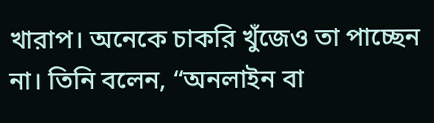খারাপ। অনেকে চাকরি খুঁজেও তা পাচ্ছেন না। তিনি বলেন, “অনলাইন বা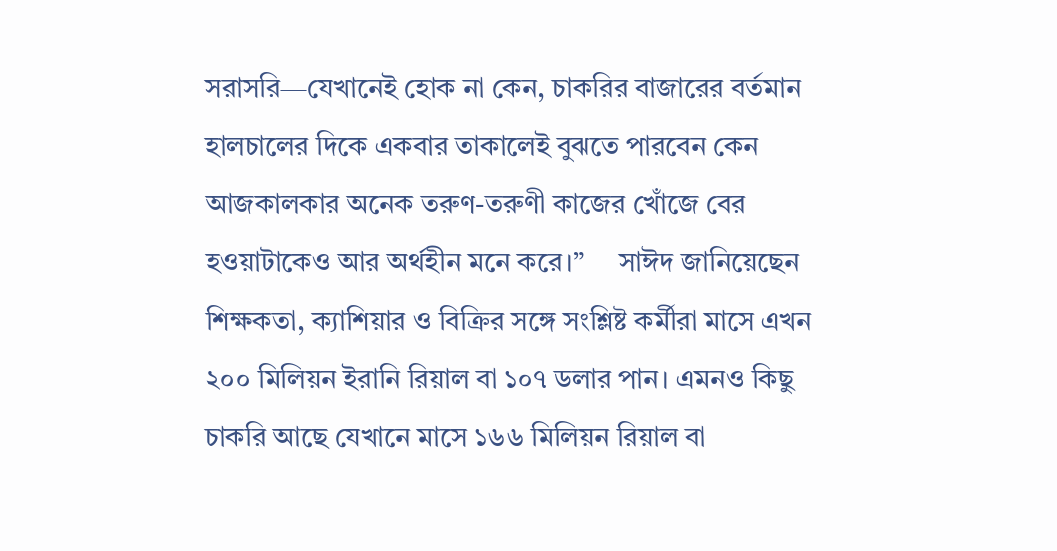সরাসরি—যেখানেই হোক না কেন, চাকরির বাজারের বর্তমান হালচালের দিকে একবার তাকালেই বুঝতে পারবেন কেন আজকালকার অনেক তরুণ-তরুণী কাজের খোঁজে বের হওয়াটাকেও আর অর্থহীন মনে করে।”     সাঈদ জানিয়েছেন শিক্ষকতা, ক্যাশিয়ার ও বিক্রির সঙ্গে সংশ্লিষ্ট কর্মীরা মাসে এখন ২০০ মিলিয়ন ইরানি রিয়াল বা ১০৭ ডলার পান। এমনও কিছু চাকরি আছে যেখানে মাসে ১৬৬ মিলিয়ন রিয়াল বা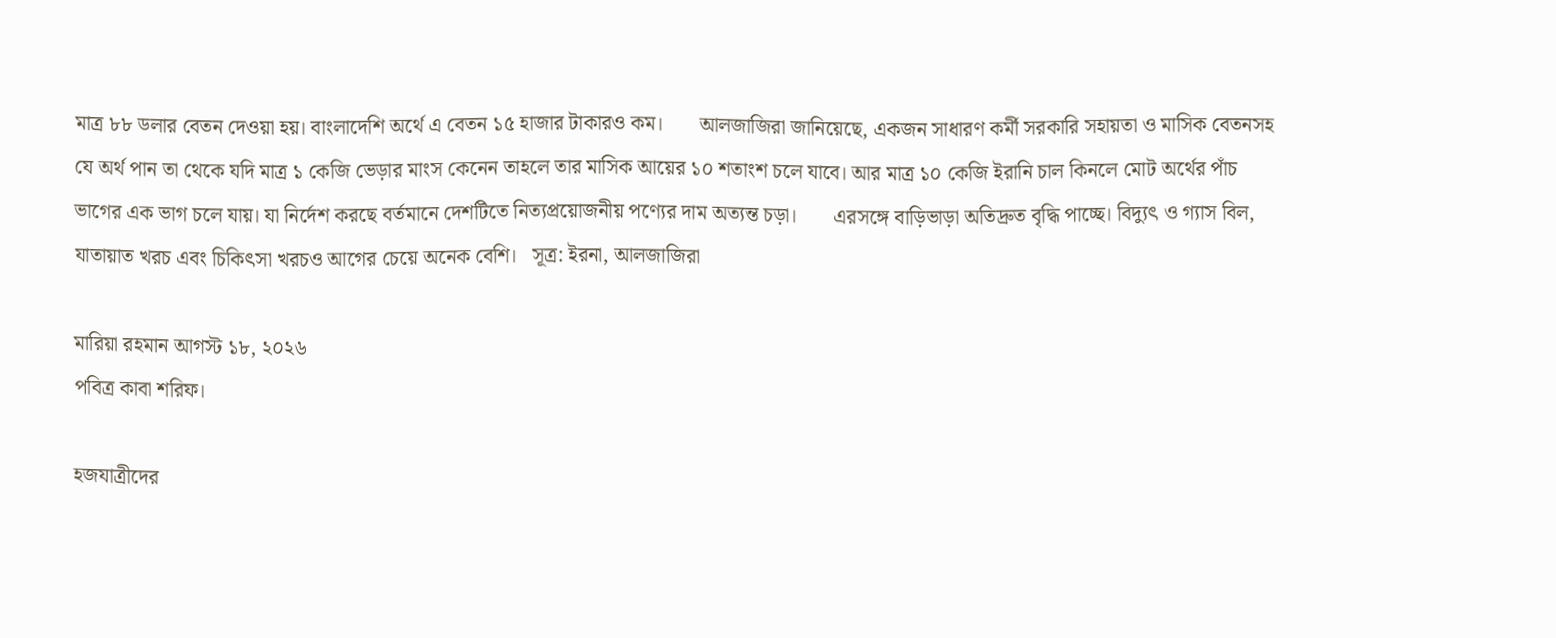মাত্র ৮৮ ডলার বেতন দেওয়া হয়। বাংলাদেশি অর্থে এ বেতন ১৫ হাজার টাকারও কম।       আলজাজিরা জানিয়েছে, একজন সাধারণ কর্মী সরকারি সহায়তা ও মাসিক বেতনসহ যে অর্থ পান তা থেকে যদি মাত্র ১ কেজি ভেড়ার মাংস কেনেন তাহলে তার মাসিক আয়ের ১০ শতাংশ চলে যাবে। আর মাত্র ১০ কেজি ইরানি চাল কিনলে মোট অর্থের পাঁচ ভাগের এক ভাগ চলে যায়। যা নির্দেশ করছে বর্তমানে দেশটিতে নিত্যপ্রয়োজনীয় পণ্যের দাম অত্যন্ত চড়া।       এরসঙ্গে বাড়িভাড়া অতিদ্রুত বৃদ্ধি পাচ্ছে। বিদ্যুৎ ও গ্যাস বিল, যাতায়াত খরচ এবং চিকিৎসা খরচও আগের চেয়ে অনেক বেশি।   সূত্র: ইরনা, আলজাজিরা

মারিয়া রহমান আগস্ট ১৮, ২০২৬
পবিত্র কাবা শরিফ।

হজযাত্রীদের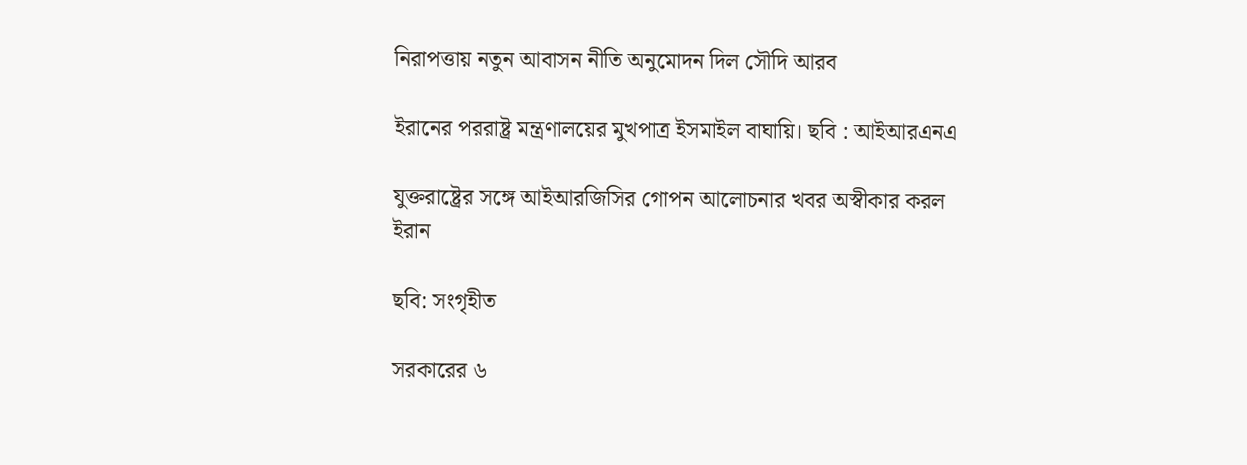নিরাপত্তায় নতুন আবাসন নীতি অনুমোদন দিল সৌদি আরব

ইরানের পররাষ্ট্র মন্ত্রণালয়ের মুখপাত্র ইসমাইল বাঘায়ি। ছবি : আইআরএনএ

যুক্তরাষ্ট্রের সঙ্গে আইআরজিসির গোপন আলোচনার খবর অস্বীকার করল ইরান

ছবি: সংগৃহীত

সরকারের ৬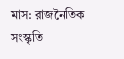মাস: রাজনৈতিক সংস্কৃতি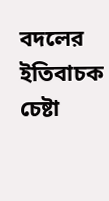বদলের ইতিবাচক চেষ্টা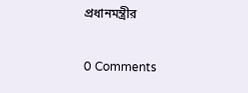প্রধানমন্ত্রীর

0 Comments